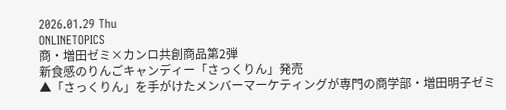2026.01.29 Thu
ONLINETOPICS
商・増田ゼミ×カンロ共創商品第2弾
新食感のりんごキャンディー「さっくりん」発売
▲「さっくりん」を手がけたメンバーマーケティングが専門の商学部・増田明子ゼミ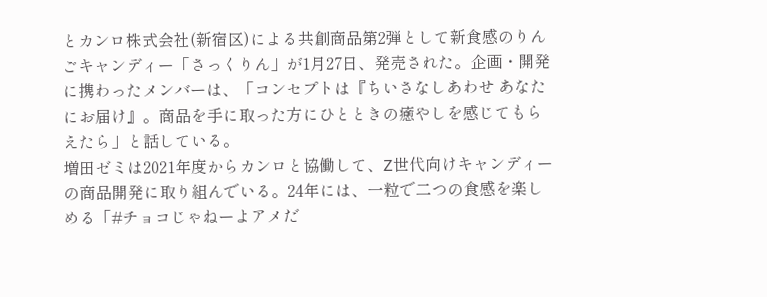とカンロ株式会社(新宿区)による共創商品第2弾として新食感のりんごキャンディー「さっくりん」が1月27日、発売された。企画・開発に携わったメンバーは、「コンセプトは『ちいさなしあわせ あなたにお届け』。商品を手に取った方にひとときの癒やしを感じてもらえたら」と話している。
増田ゼミは2021年度からカンロと協働して、Z世代向けキャンディーの商品開発に取り組んでいる。24年には、一粒で二つの食感を楽しめる「#チョコじゃねーよアメだ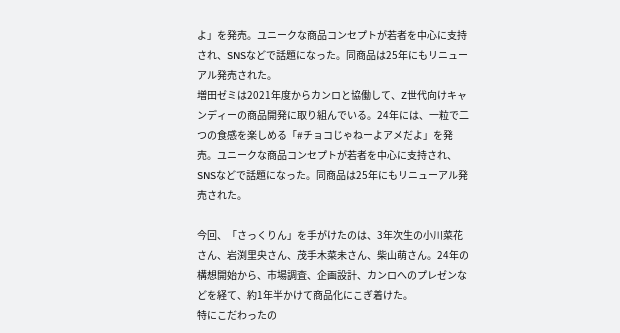よ」を発売。ユニークな商品コンセプトが若者を中心に支持され、SNSなどで話題になった。同商品は25年にもリニューアル発売された。
増田ゼミは2021年度からカンロと協働して、Z世代向けキャンディーの商品開発に取り組んでいる。24年には、一粒で二つの食感を楽しめる「#チョコじゃねーよアメだよ」を発売。ユニークな商品コンセプトが若者を中心に支持され、SNSなどで話題になった。同商品は25年にもリニューアル発売された。

今回、「さっくりん」を手がけたのは、3年次生の小川菜花さん、岩渕里央さん、茂手木菜未さん、柴山萌さん。24年の構想開始から、市場調査、企画設計、カンロへのプレゼンなどを経て、約1年半かけて商品化にこぎ着けた。
特にこだわったの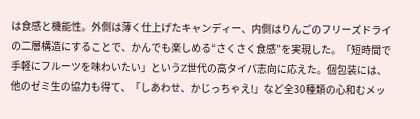は食感と機能性。外側は薄く仕上げたキャンディー、内側はりんごのフリーズドライの二層構造にすることで、かんでも楽しめる“さくさく食感”を実現した。「短時間で手軽にフルーツを味わいたい」というZ世代の高タイパ志向に応えた。個包装には、他のゼミ生の協力も得て、「しあわせ、かじっちゃえ!」など全30種類の心和むメッ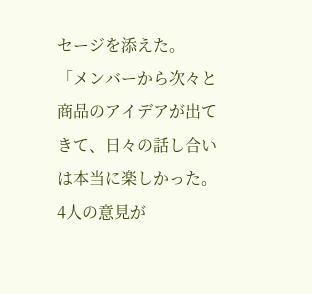セージを添えた。
「メンバーから次々と商品のアイデアが出てきて、日々の話し合いは本当に楽しかった。4人の意見が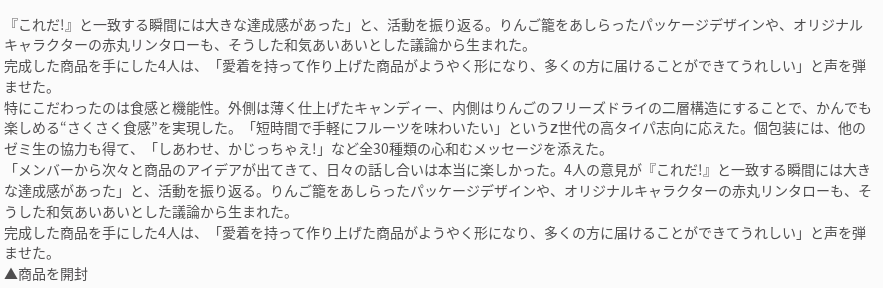『これだ!』と一致する瞬間には大きな達成感があった」と、活動を振り返る。りんご籠をあしらったパッケージデザインや、オリジナルキャラクターの赤丸リンタローも、そうした和気あいあいとした議論から生まれた。
完成した商品を手にした4人は、「愛着を持って作り上げた商品がようやく形になり、多くの方に届けることができてうれしい」と声を弾ませた。
特にこだわったのは食感と機能性。外側は薄く仕上げたキャンディー、内側はりんごのフリーズドライの二層構造にすることで、かんでも楽しめる“さくさく食感”を実現した。「短時間で手軽にフルーツを味わいたい」というZ世代の高タイパ志向に応えた。個包装には、他のゼミ生の協力も得て、「しあわせ、かじっちゃえ!」など全30種類の心和むメッセージを添えた。
「メンバーから次々と商品のアイデアが出てきて、日々の話し合いは本当に楽しかった。4人の意見が『これだ!』と一致する瞬間には大きな達成感があった」と、活動を振り返る。りんご籠をあしらったパッケージデザインや、オリジナルキャラクターの赤丸リンタローも、そうした和気あいあいとした議論から生まれた。
完成した商品を手にした4人は、「愛着を持って作り上げた商品がようやく形になり、多くの方に届けることができてうれしい」と声を弾ませた。
▲商品を開封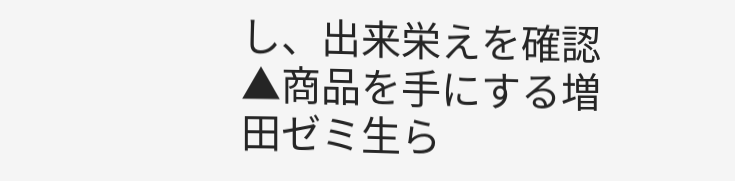し、出来栄えを確認
▲商品を手にする増田ゼミ生ら